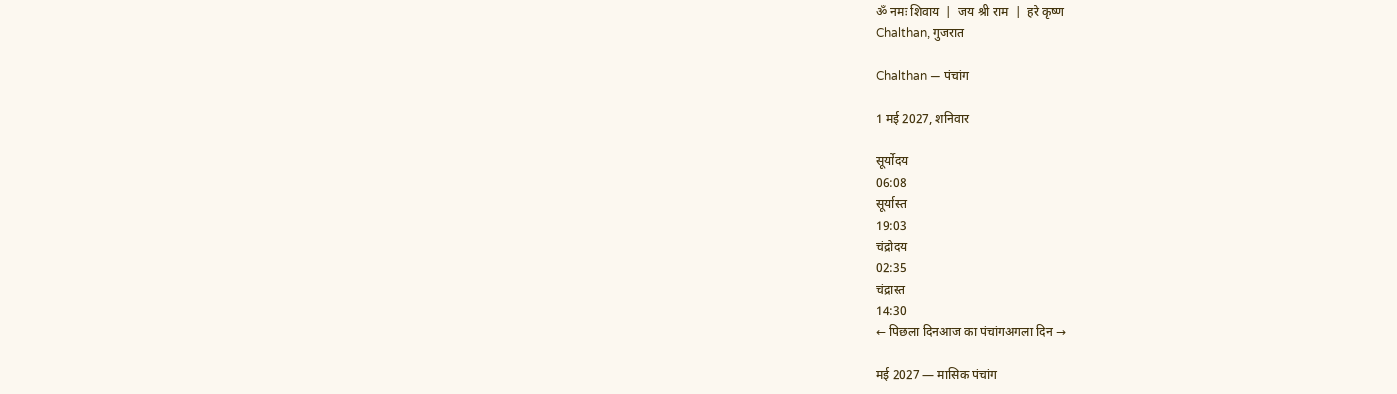ॐ नमः शिवाय  |  जय श्री राम  |  हरे कृष्ण
Chalthan, गुजरात

Chalthan — पंचांग

1 मई 2027, शनिवार

सूर्योदय
06:08
सूर्यास्त
19:03
चंद्रोदय
02:35
चंद्रास्त
14:30
← पिछला दिनआज का पंचांगअगला दिन →

मई 2027 — मासिक पंचांग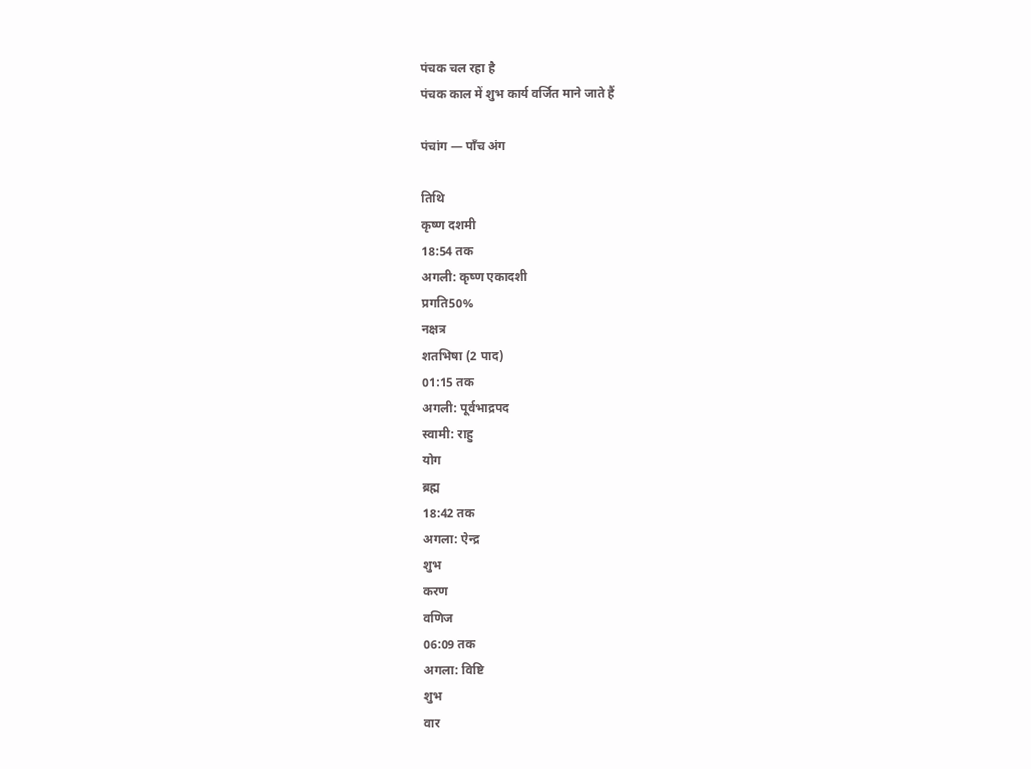पंचक चल रहा है
पंचक काल में शुभ कार्य वर्जित माने जाते हैं

पंचांग — पाँच अंग

तिथि
कृष्ण दशमी
18:54 तक
अगली: कृष्ण एकादशी
प्रगति50%
नक्षत्र
शतभिषा (2 पाद)
01:15 तक
अगली: पूर्वभाद्रपद
स्वामी: राहु
योग
ब्रह्म
18:42 तक
अगला: ऐन्द्र
शुभ
करण
वणिज
06:09 तक
अगला: विष्टि
शुभ
वार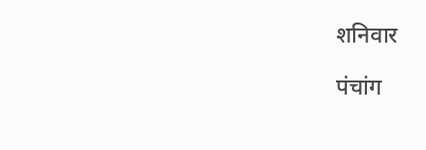शनिवार

पंचांग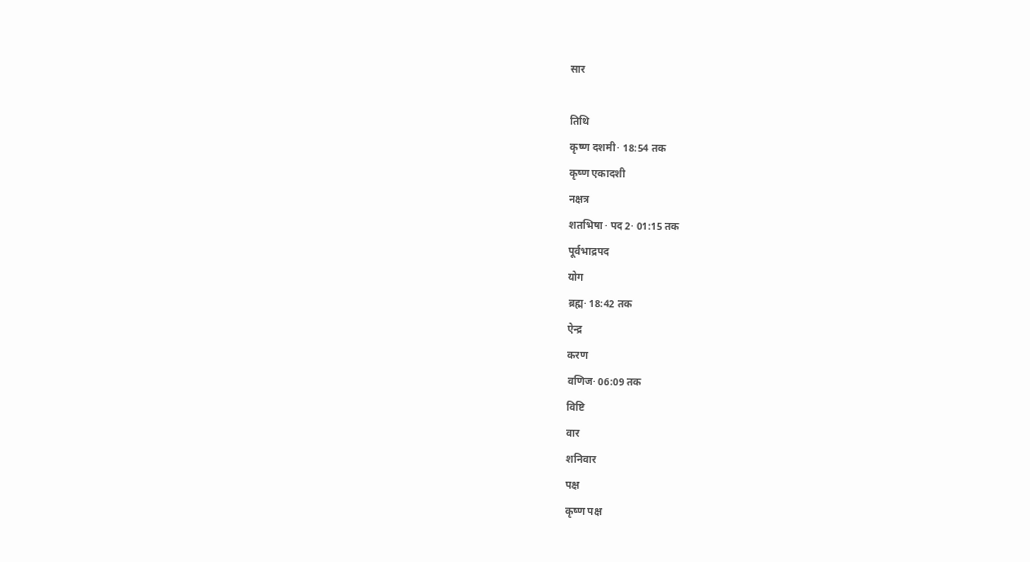सार

तिथि
कृष्ण दशमी· 18:54 तक
कृष्ण एकादशी
नक्षत्र
शतभिषा · पद 2· 01:15 तक
पूर्वभाद्रपद
योग
ब्रह्म· 18:42 तक
ऐन्द्र
करण
वणिज· 06:09 तक
विष्टि
वार
शनिवार
पक्ष
कृष्ण पक्ष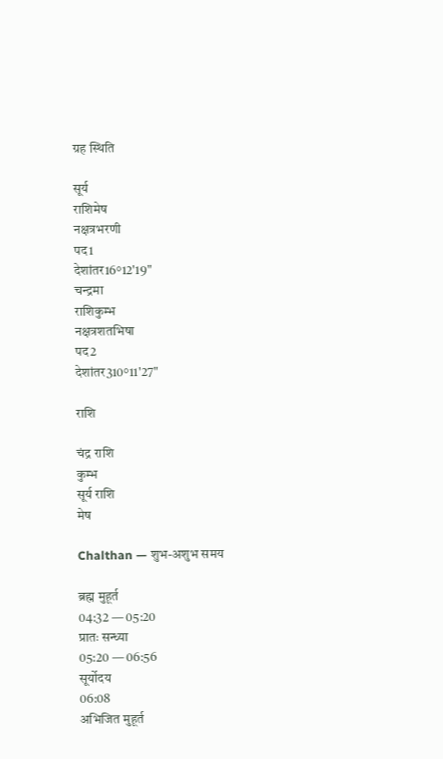ग्रह स्थिति

सूर्य
राशिमेष
नक्षत्रभरणी
पद1
देशांतर16°12'19"
चन्द्रमा
राशिकुम्भ
नक्षत्रशतभिषा
पद2
देशांतर310°11'27"

राशि

चंद्र राशि
कुम्भ
सूर्य राशि
मेष

Chalthan — शुभ-अशुभ समय

ब्रह्म मुहूर्त
04:32 — 05:20
प्रातः सन्ध्या
05:20 — 06:56
सूर्योदय
06:08
अभिजित मुहूर्त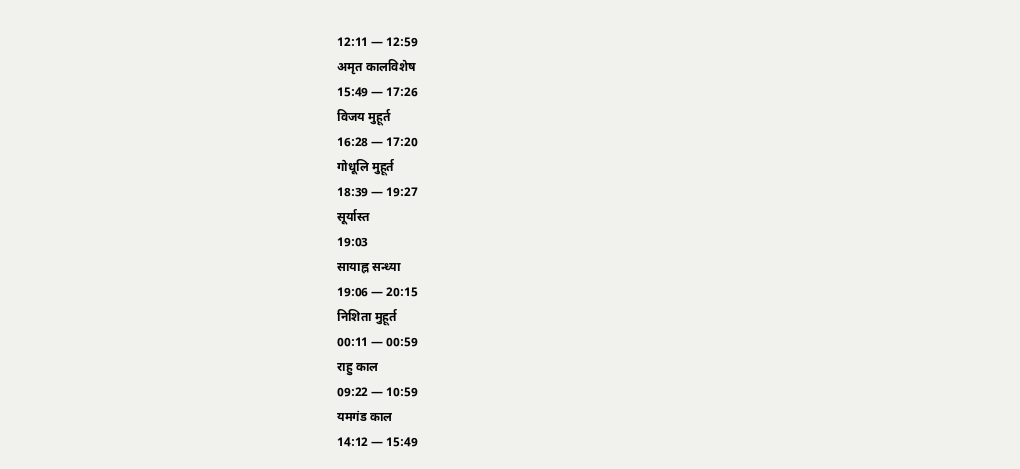12:11 — 12:59
अमृत कालविशेष
15:49 — 17:26
विजय मुहूर्त
16:28 — 17:20
गोधूलि मुहूर्त
18:39 — 19:27
सूर्यास्त
19:03
सायाह्न सन्ध्या
19:06 — 20:15
निशिता मुहूर्त
00:11 — 00:59
राहु काल
09:22 — 10:59
यमगंड काल
14:12 — 15:49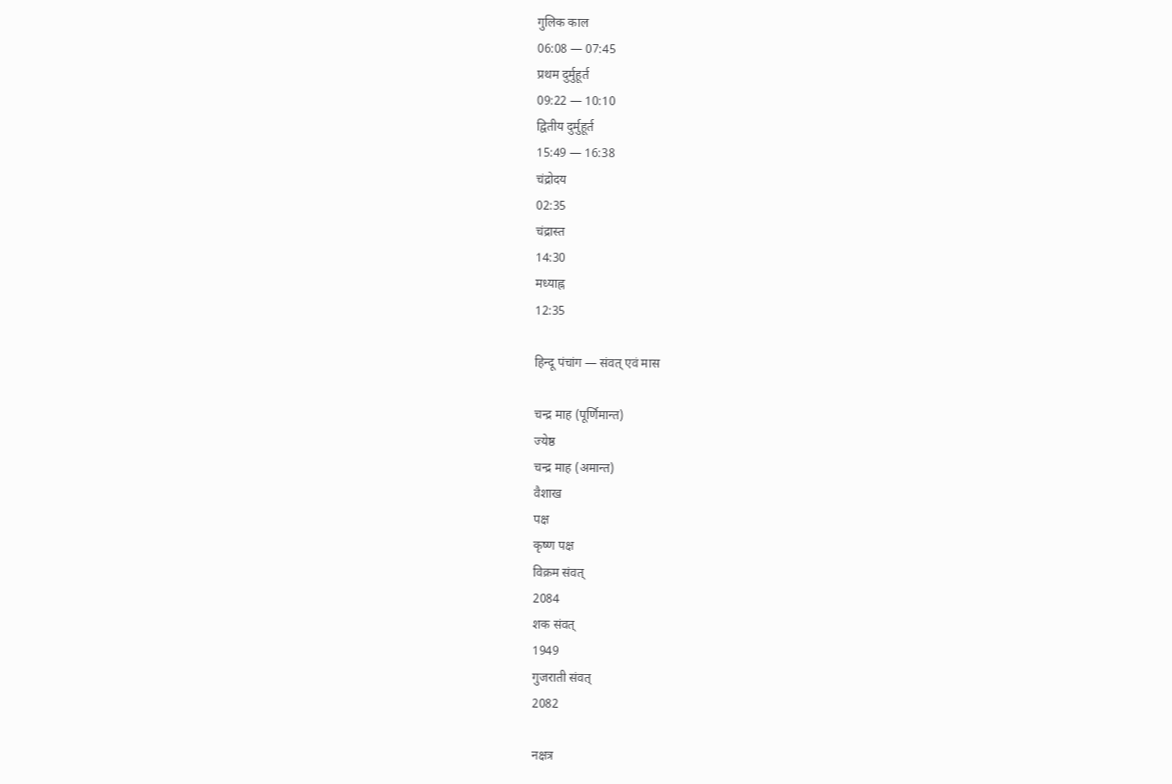गुलिक काल
06:08 — 07:45
प्रथम दुर्मुहूर्त
09:22 — 10:10
द्वितीय दुर्मुहूर्त
15:49 — 16:38
चंद्रोदय
02:35
चंद्रास्त
14:30
मध्याह्न
12:35

हिन्दू पंचांग — संवत् एवं मास

चन्द्र माह (पूर्णिमान्त)
ज्येष्ठ
चन्द्र माह (अमान्त)
वैशाख
पक्ष
कृष्ण पक्ष
विक्रम संवत्
2084
शक संवत्
1949
गुजराती संवत्
2082

नक्षत्र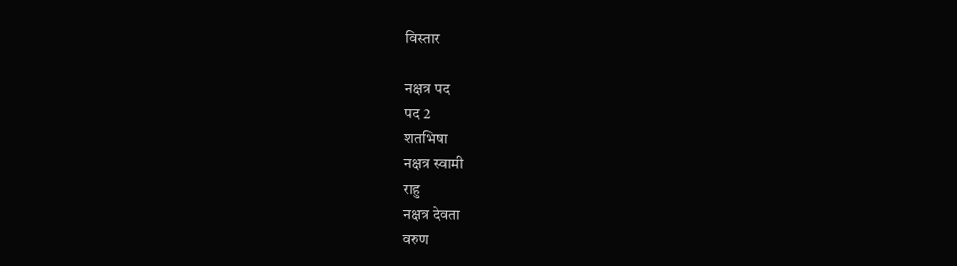विस्तार

नक्षत्र पद
पद 2
शतभिषा
नक्षत्र स्वामी
राहु
नक्षत्र देवता
वरुण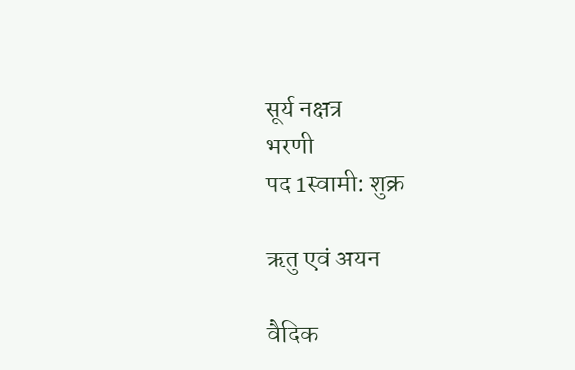सूर्य नक्षत्र
भरणी
पद 1स्वामी: शुक्र

ऋतु एवं अयन

वैदिक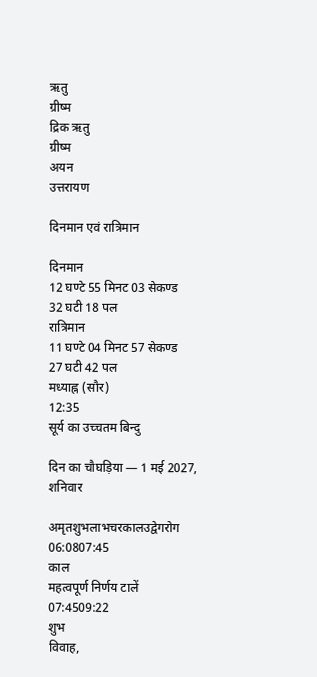ऋतु
ग्रीष्म
द्रिक ऋतु
ग्रीष्म
अयन
उत्तरायण

दिनमान एवं रात्रिमान

दिनमान
12 घण्टे 55 मिनट 03 सेकण्ड
32 घटी 18 पल
रात्रिमान
11 घण्टे 04 मिनट 57 सेकण्ड
27 घटी 42 पल
मध्याह्न (सौर)
12:35
सूर्य का उच्चतम बिन्दु

दिन का चौघड़िया — 1 मई 2027, शनिवार

अमृतशुभलाभचरकालउद्वेगरोग
06:0807:45
काल
महत्वपूर्ण निर्णय टालें
07:4509:22
शुभ
विवाह,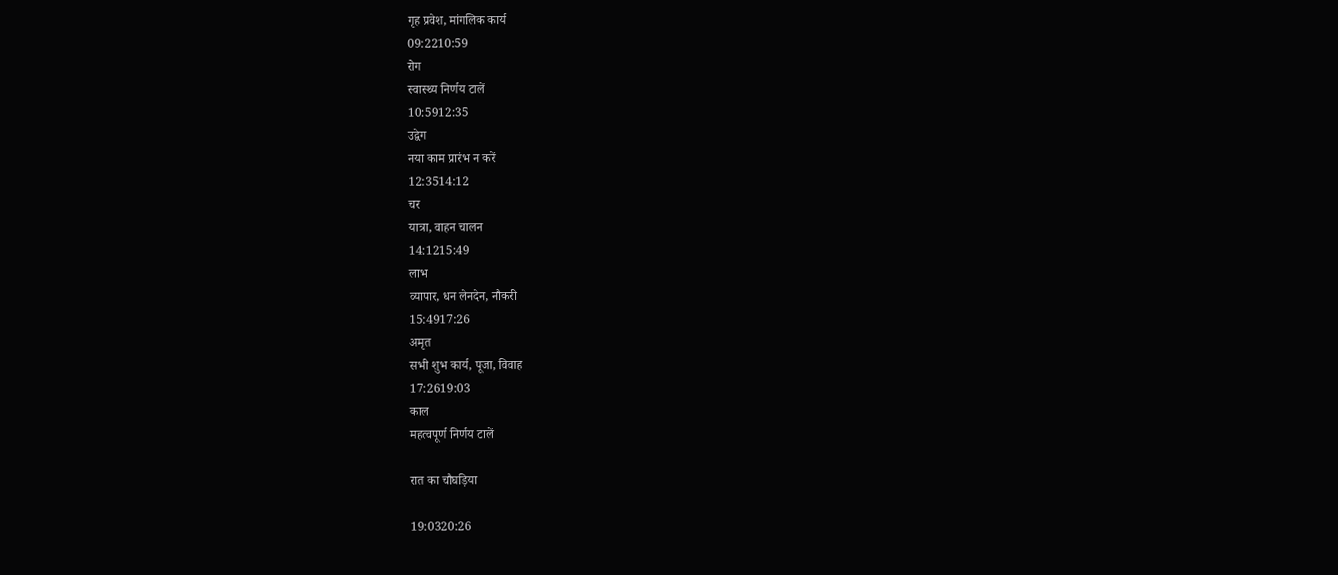गृह प्रवेश, मांगलिक कार्य
09:2210:59
रोग
स्वास्थ्य निर्णय टालें
10:5912:35
उद्वेग
नया काम प्रारंभ न करें
12:3514:12
चर
यात्रा, वाहन चालन
14:1215:49
लाभ
व्यापार, धन लेनदेन, नौकरी
15:4917:26
अमृत
सभी शुभ कार्य, पूजा, विवाह
17:2619:03
काल
महत्वपूर्ण निर्णय टालें

रात का चौघड़िया

19:0320:26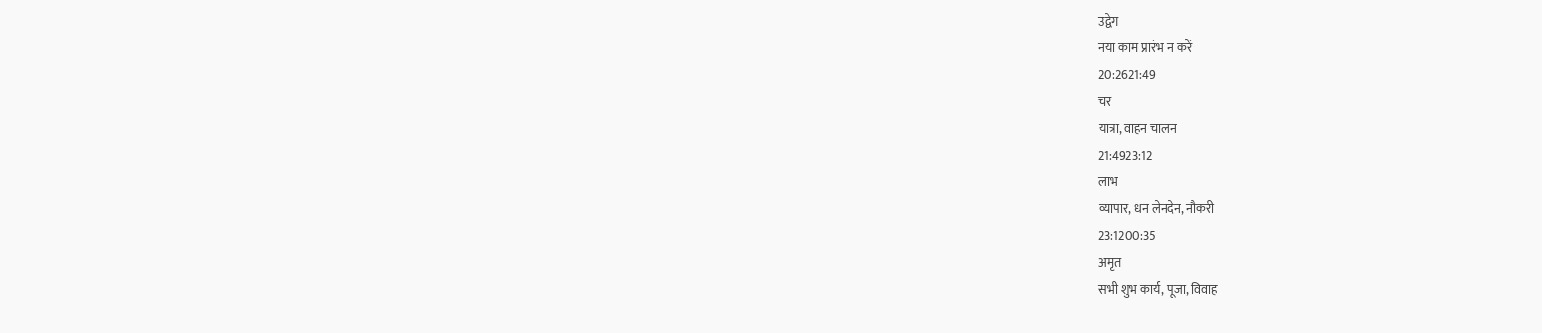उद्वेग
नया काम प्रारंभ न करें
20:2621:49
चर
यात्रा, वाहन चालन
21:4923:12
लाभ
व्यापार, धन लेनदेन, नौकरी
23:1200:35
अमृत
सभी शुभ कार्य, पूजा, विवाह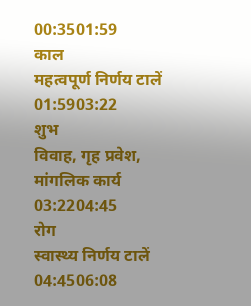00:3501:59
काल
महत्वपूर्ण निर्णय टालें
01:5903:22
शुभ
विवाह, गृह प्रवेश, मांगलिक कार्य
03:2204:45
रोग
स्वास्थ्य निर्णय टालें
04:4506:08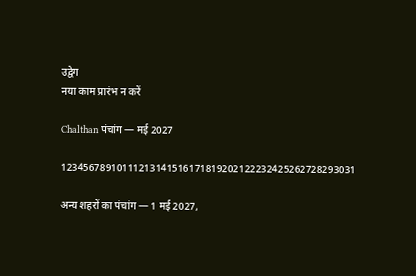उद्वेग
नया काम प्रारंभ न करें

Chalthan पंचांग — मई 2027

12345678910111213141516171819202122232425262728293031

अन्य शहरों का पंचांग — 1 मई 2027,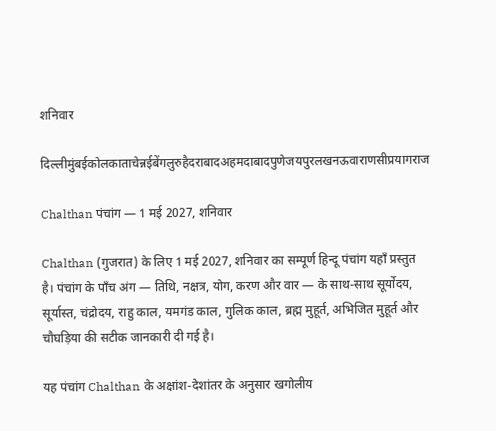शनिवार

दिल्लीमुंबईकोलकाताचेन्नईबेंगलुरुहैदराबादअहमदाबादपुणेजयपुरलखनऊवाराणसीप्रयागराज

Chalthan पंचांग — 1 मई 2027, शनिवार

Chalthan (गुजरात) के लिए 1 मई 2027, शनिवार का सम्पूर्ण हिन्दू पंचांग यहाँ प्रस्तुत है। पंचांग के पाँच अंग — तिथि, नक्षत्र, योग, करण और वार — के साथ-साथ सूर्योदय, सूर्यास्त, चंद्रोदय, राहु काल, यमगंड काल, गुलिक काल, ब्रह्म मुहूर्त, अभिजित मुहूर्त और चौघड़िया की सटीक जानकारी दी गई है।

यह पंचांग Chalthan के अक्षांश-देशांतर के अनुसार खगोलीय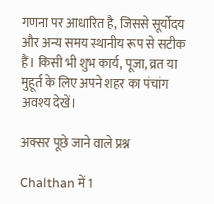गणना पर आधारित है, जिससे सूर्योदय और अन्य समय स्थानीय रूप से सटीक हैं। किसी भी शुभ कार्य, पूजा, व्रत या मुहूर्त के लिए अपने शहर का पंचांग अवश्य देखें।

अक्सर पूछे जाने वाले प्रश्न

Chalthan में 1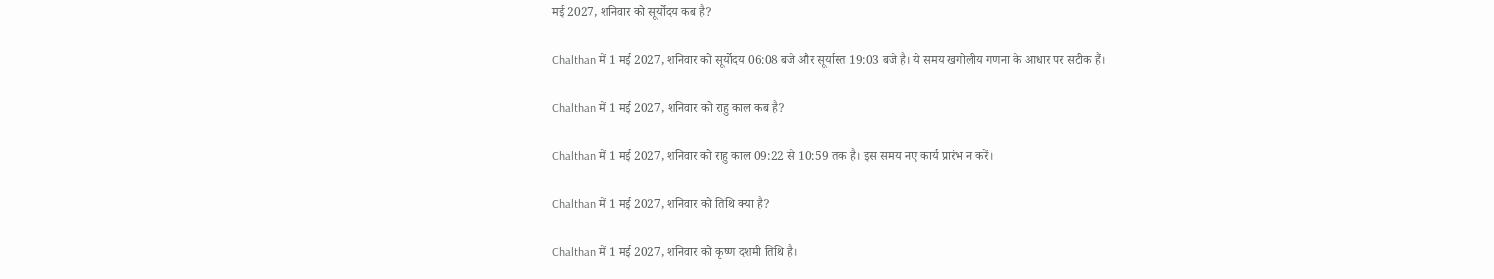मई 2027, शनिवार को सूर्योदय कब है?

Chalthan में 1 मई 2027, शनिवार को सूर्योदय 06:08 बजे और सूर्यास्त 19:03 बजे है। ये समय खगोलीय गणना के आधार पर सटीक हैं।

Chalthan में 1 मई 2027, शनिवार को राहु काल कब है?

Chalthan में 1 मई 2027, शनिवार को राहु काल 09:22 से 10:59 तक है। इस समय नए कार्य प्रारंभ न करें।

Chalthan में 1 मई 2027, शनिवार को तिथि क्या है?

Chalthan में 1 मई 2027, शनिवार को कृष्ण दशमी तिथि है।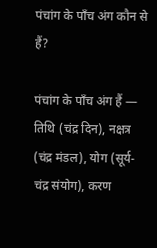पंचांग के पाँच अंग कौन से हैं?

पंचांग के पाँच अंग हैं — तिथि (चंद्र दिन), नक्षत्र (चंद्र मंडल), योग (सूर्य-चंद्र संयोग), करण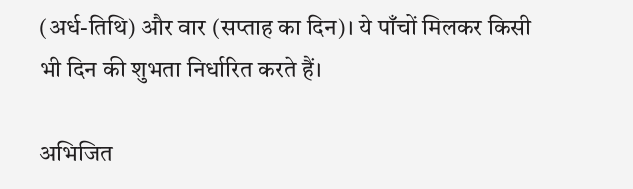(अर्ध-तिथि) और वार (सप्ताह का दिन)। ये पाँचों मिलकर किसी भी दिन की शुभता निर्धारित करते हैं।

अभिजित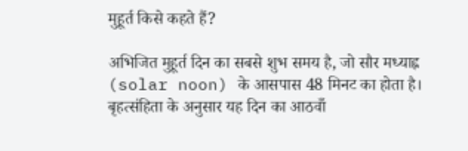मुहूर्त किसे कहते हैं?

अभिजित मुहूर्त दिन का सबसे शुभ समय है, जो सौर मध्याह्न (solar noon) के आसपास 48 मिनट का होता है। बृहत्संहिता के अनुसार यह दिन का आठवाँ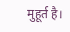मुहूर्त है।